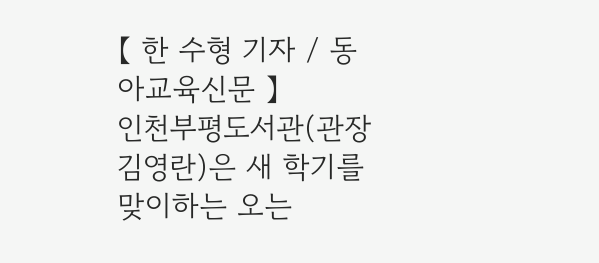【 한 수형 기자 / 동아교육신문 】          인천부평도서관(관장 김영란)은 새 학기를 맞이하는 오는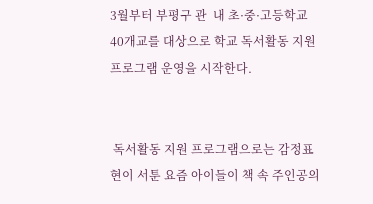3월부터 부평구 관  내 초·중·고등학교 40개교를 대상으로 학교 독서활동 지원 프로그램 운영을 시작한다.


 독서활동 지원 프로그램으로는 감정표현이 서툰 요즘 아이들이 책 속 주인공의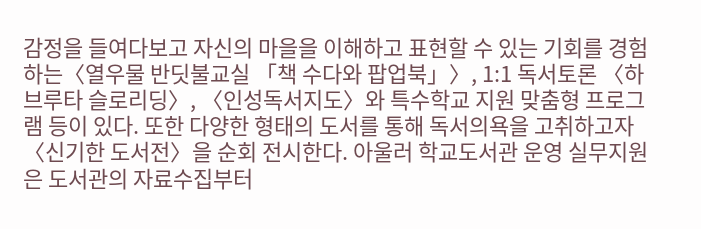감정을 들여다보고 자신의 마을을 이해하고 표현할 수 있는 기회를 경험하는〈열우물 반딧불교실 「책 수다와 팝업북」〉, 1:1 독서토론 〈하브루타 슬로리딩〉, 〈인성독서지도〉와 특수학교 지원 맞춤형 프로그램 등이 있다. 또한 다양한 형태의 도서를 통해 독서의욕을 고취하고자〈신기한 도서전〉을 순회 전시한다. 아울러 학교도서관 운영 실무지원은 도서관의 자료수집부터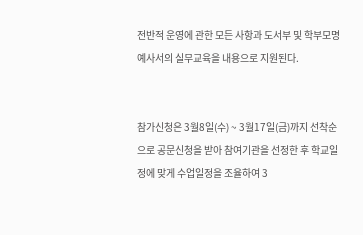전반적 운영에 관한 모든 사항과 도서부 및 학부모명예사서의 실무교육을 내용으로 지원된다.


참가신청은 3월8일(수) ~ 3월17일(금)까지 선착순으로 공문신청을 받아 참여기관을 선정한 후 학교일정에 맞게 수업일정을 조율하여 3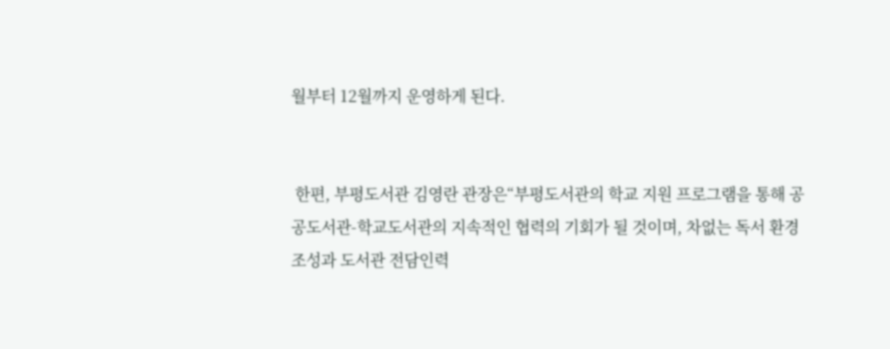월부터 12월까지 운영하게 된다.


 한편, 부평도서관 김영란 관장은“부평도서관의 학교 지원 프로그램을 통해 공공도서관-학교도서관의 지속적인 협력의 기회가 될 것이며, 차없는 독서 환경 조성과 도서관 전담인력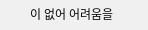이 없어 어려움을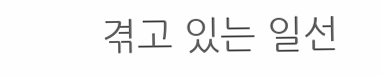겪고 있는 일선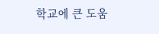학교에 큰 도움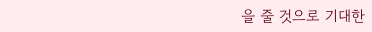을 줄 것으로 기대한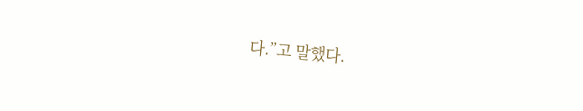다.”고 말했다.